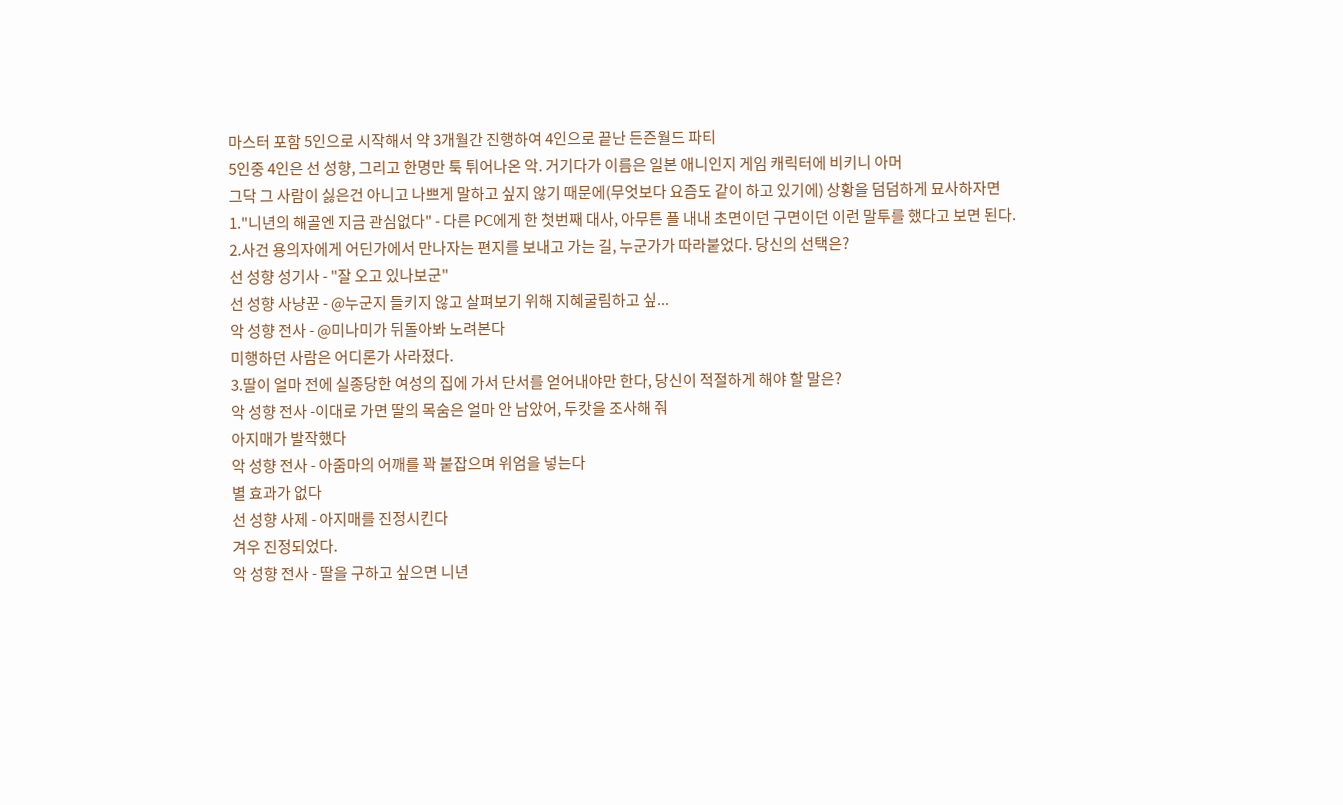마스터 포함 5인으로 시작해서 약 3개월간 진행하여 4인으로 끝난 든즌월드 파티
5인중 4인은 선 성향, 그리고 한명만 툭 튀어나온 악. 거기다가 이름은 일본 애니인지 게임 캐릭터에 비키니 아머
그닥 그 사람이 싫은건 아니고 나쁘게 말하고 싶지 않기 때문에(무엇보다 요즘도 같이 하고 있기에) 상황을 덤덤하게 묘사하자면
1."니년의 해골엔 지금 관심없다" - 다른 PC에게 한 첫번째 대사, 아무튼 플 내내 초면이던 구면이던 이런 말투를 했다고 보면 된다.
2.사건 용의자에게 어딘가에서 만나자는 편지를 보내고 가는 길, 누군가가 따라붙었다. 당신의 선택은?
선 성향 성기사 - "잘 오고 있나보군"
선 성향 사냥꾼 - @누군지 들키지 않고 살펴보기 위해 지혜굴림하고 싶...
악 성향 전사 - @미나미가 뒤돌아봐 노려본다
미행하던 사람은 어디론가 사라졌다.
3.딸이 얼마 전에 실종당한 여성의 집에 가서 단서를 얻어내야만 한다, 당신이 적절하게 해야 할 말은?
악 성향 전사 -이대로 가면 딸의 목숨은 얼마 안 남았어, 두캇을 조사해 줘
아지매가 발작했다
악 성향 전사 - 아줌마의 어깨를 꽉 붙잡으며 위엄을 넣는다
별 효과가 없다
선 성향 사제 - 아지매를 진정시킨다
겨우 진정되었다.
악 성향 전사 - 딸을 구하고 싶으면 니년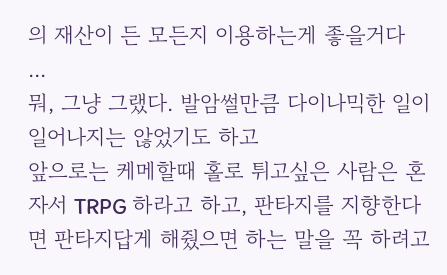의 재산이 든 모든지 이용하는게 좋을거다
...
뭐, 그냥 그랬다. 발암썰만큼 다이나믹한 일이 일어나지는 않었기도 하고
앞으로는 케메할때 홀로 튀고싶은 사람은 혼자서 TRPG 하라고 하고, 판타지를 지향한다면 판타지답게 해줬으면 하는 말을 꼭 하려고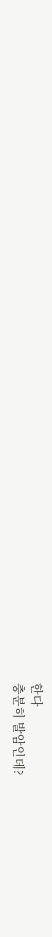한다
충분히 발암인데?